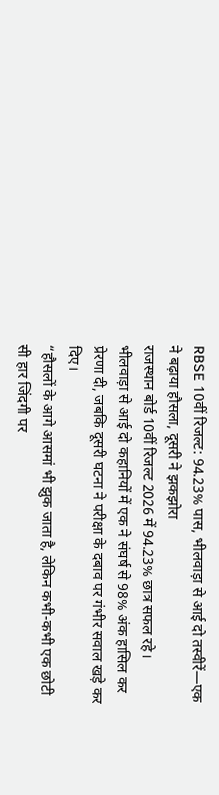RBSE 10वीं रिजल्ट: 94.23% पास, भीलवाड़ा से आई दो तस्वीरें—एक ने बढ़ाया हौसला, दूसरी ने झकझोरा
राजस्थान बोर्ड 10वीं रिजल्ट 2026 में 94.23% छात्र सफल रहे। भीलवाड़ा से आई दो कहानियों में एक ने संघर्ष से 98% अंक हासिल कर प्रेरणा दी, जबकि दूसरी घटना ने परीक्षा के दबाव पर गंभीर सवाल खड़े कर दिए।
“हौसलों के आगे आसमां भी झुक जाता है, लेकिन कभी-कभी एक छोटी सी हार जिंदगी पर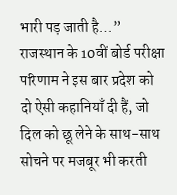भारी पड़ जाती है…” राजस्थान के 10वीं बोर्ड परीक्षा परिणाम ने इस बार प्रदेश को दो ऐसी कहानियाँ दी हैं, जो दिल को छू लेने के साथ-साथ सोचने पर मजबूर भी करती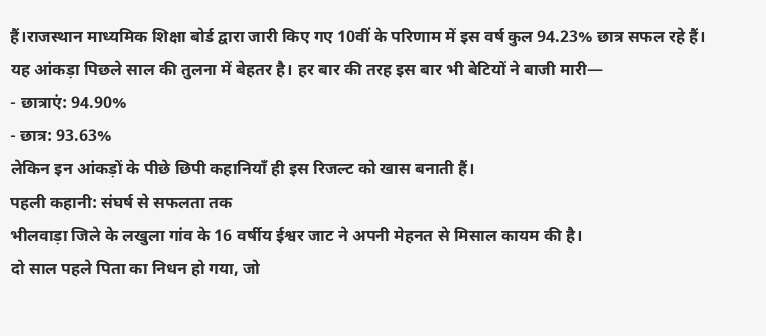हैं।राजस्थान माध्यमिक शिक्षा बोर्ड द्वारा जारी किए गए 10वीं के परिणाम में इस वर्ष कुल 94.23% छात्र सफल रहे हैं। यह आंकड़ा पिछले साल की तुलना में बेहतर है। हर बार की तरह इस बार भी बेटियों ने बाजी मारी—
- छात्राएं: 94.90%
- छात्र: 93.63%
लेकिन इन आंकड़ों के पीछे छिपी कहानियाँ ही इस रिजल्ट को खास बनाती हैं।
पहली कहानी: संघर्ष से सफलता तक
भीलवाड़ा जिले के लखुला गांव के 16 वर्षीय ईश्वर जाट ने अपनी मेहनत से मिसाल कायम की है।
दो साल पहले पिता का निधन हो गया, जो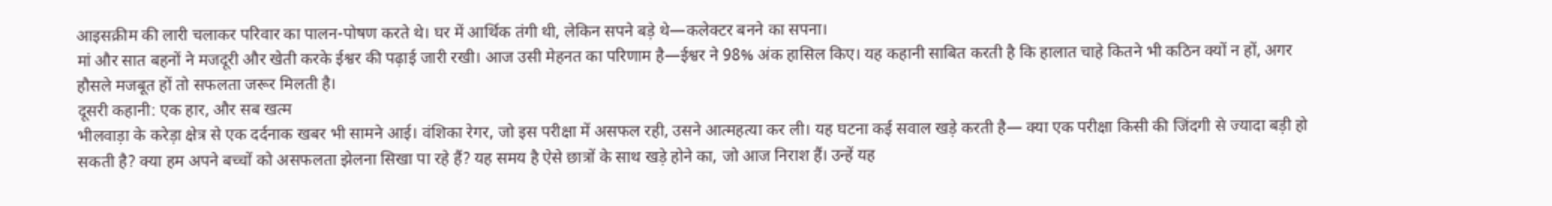आइसक्रीम की लारी चलाकर परिवार का पालन-पोषण करते थे। घर में आर्थिक तंगी थी, लेकिन सपने बड़े थे—कलेक्टर बनने का सपना।
मां और सात बहनों ने मजदूरी और खेती करके ईश्वर की पढ़ाई जारी रखी। आज उसी मेहनत का परिणाम है—ईश्वर ने 98% अंक हासिल किए। यह कहानी साबित करती है कि हालात चाहे कितने भी कठिन क्यों न हों, अगर हौसले मजबूत हों तो सफलता जरूर मिलती है।
दूसरी कहानी: एक हार, और सब खत्म
भीलवाड़ा के करेड़ा क्षेत्र से एक दर्दनाक खबर भी सामने आई। वंशिका रेगर, जो इस परीक्षा में असफल रही, उसने आत्महत्या कर ली। यह घटना कई सवाल खड़े करती है— क्या एक परीक्षा किसी की जिंदगी से ज्यादा बड़ी हो सकती है? क्या हम अपने बच्चों को असफलता झेलना सिखा पा रहे हैं? यह समय है ऐसे छात्रों के साथ खड़े होने का, जो आज निराश हैं। उन्हें यह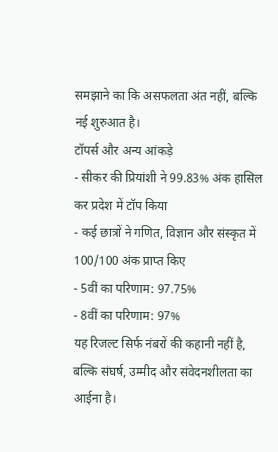समझाने का कि असफलता अंत नहीं, बल्कि नई शुरुआत है।
टॉपर्स और अन्य आंकड़े
- सीकर की प्रियांशी ने 99.83% अंक हासिल कर प्रदेश में टॉप किया
- कई छात्रों ने गणित, विज्ञान और संस्कृत में 100/100 अंक प्राप्त किए
- 5वीं का परिणाम: 97.75%
- 8वीं का परिणाम: 97%
यह रिजल्ट सिर्फ नंबरों की कहानी नहीं है, बल्कि संघर्ष, उम्मीद और संवेदनशीलता का आईना है।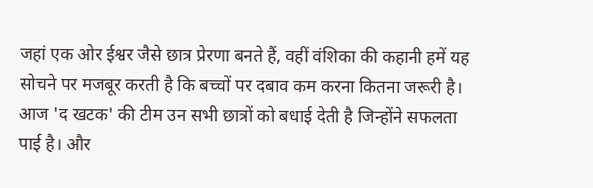जहां एक ओर ईश्वर जैसे छात्र प्रेरणा बनते हैं, वहीं वंशिका की कहानी हमें यह सोचने पर मजबूर करती है कि बच्चों पर दबाव कम करना कितना जरूरी है। आज 'द खटक' की टीम उन सभी छात्रों को बधाई देती है जिन्होंने सफलता पाई है। और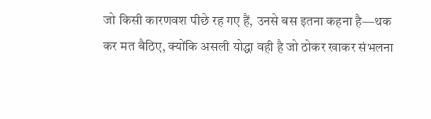जो किसी कारणवश पीछे रह गए हैं, उनसे बस इतना कहना है—थक कर मत बैठिए, क्योंकि असली योद्धा वही है जो ठोकर खाकर संभलना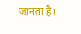जानता है।